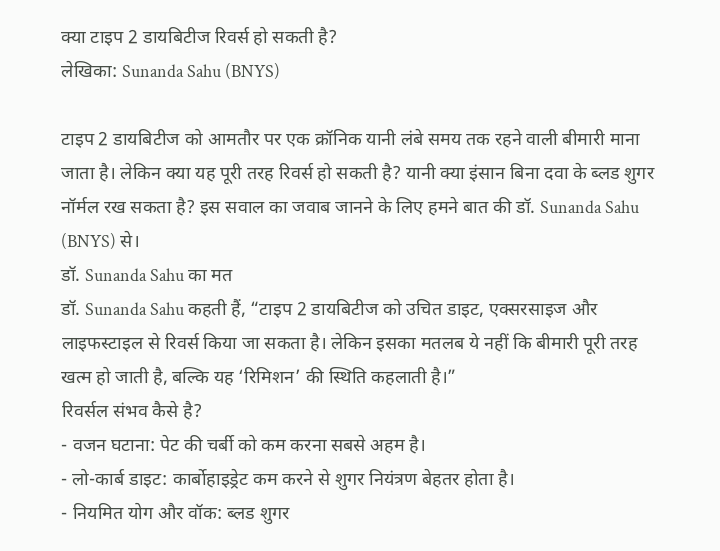क्या टाइप 2 डायबिटीज रिवर्स हो सकती है?
लेखिका: Sunanda Sahu (BNYS)

टाइप 2 डायबिटीज को आमतौर पर एक क्रॉनिक यानी लंबे समय तक रहने वाली बीमारी माना जाता है। लेकिन क्या यह पूरी तरह रिवर्स हो सकती है? यानी क्या इंसान बिना दवा के ब्लड शुगर नॉर्मल रख सकता है? इस सवाल का जवाब जानने के लिए हमने बात की डॉ. Sunanda Sahu (BNYS) से।
डॉ. Sunanda Sahu का मत
डॉ. Sunanda Sahu कहती हैं, “टाइप 2 डायबिटीज को उचित डाइट, एक्सरसाइज और लाइफस्टाइल से रिवर्स किया जा सकता है। लेकिन इसका मतलब ये नहीं कि बीमारी पूरी तरह खत्म हो जाती है, बल्कि यह ‘रिमिशन’ की स्थिति कहलाती है।”
रिवर्सल संभव कैसे है?
- वजन घटाना: पेट की चर्बी को कम करना सबसे अहम है।
- लो-कार्ब डाइट: कार्बोहाइड्रेट कम करने से शुगर नियंत्रण बेहतर होता है।
- नियमित योग और वॉक: ब्लड शुगर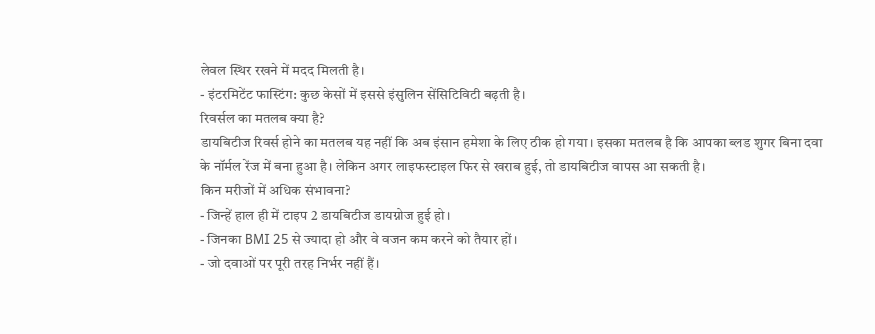लेवल स्थिर रखने में मदद मिलती है।
- इंटरमिटेंट फास्टिंग: कुछ केसों में इससे इंसुलिन सेंसिटिविटी बढ़ती है।
रिवर्सल का मतलब क्या है?
डायबिटीज रिवर्स होने का मतलब यह नहीं कि अब इंसान हमेशा के लिए ठीक हो गया। इसका मतलब है कि आपका ब्लड शुगर बिना दवा के नॉर्मल रेंज में बना हुआ है। लेकिन अगर लाइफस्टाइल फिर से खराब हुई, तो डायबिटीज वापस आ सकती है।
किन मरीजों में अधिक संभावना?
- जिन्हें हाल ही में टाइप 2 डायबिटीज डायग्नोज हुई हो।
- जिनका BMI 25 से ज्यादा हो और वे वजन कम करने को तैयार हों।
- जो दवाओं पर पूरी तरह निर्भर नहीं हैं।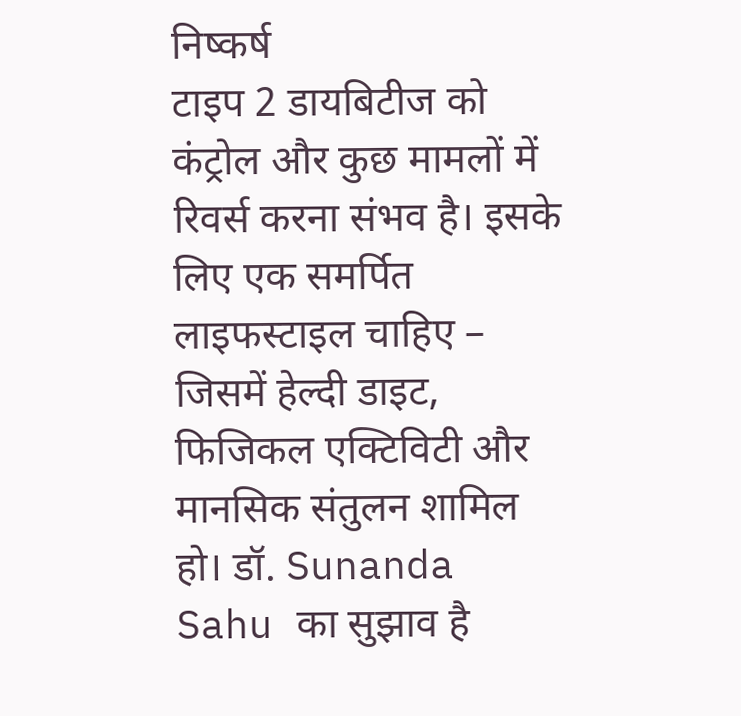निष्कर्ष
टाइप 2 डायबिटीज को कंट्रोल और कुछ मामलों में रिवर्स करना संभव है। इसके लिए एक समर्पित लाइफस्टाइल चाहिए – जिसमें हेल्दी डाइट, फिजिकल एक्टिविटी और मानसिक संतुलन शामिल हो। डॉ. Sunanda Sahu का सुझाव है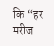कि “हर मरीज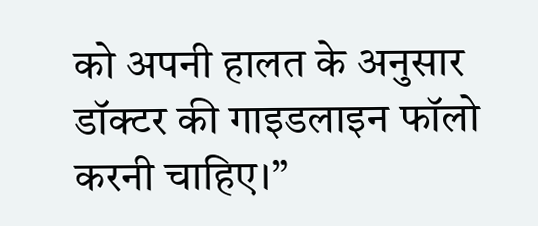को अपनी हालत के अनुसार डॉक्टर की गाइडलाइन फॉलो करनी चाहिए।”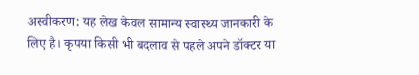अस्वीकरण: यह लेख केवल सामान्य स्वास्थ्य जानकारी के लिए है। कृपया किसी भी बदलाव से पहले अपने डॉक्टर या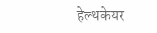हेल्थकेयर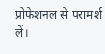प्रोफेशनल से परामर्श लें।